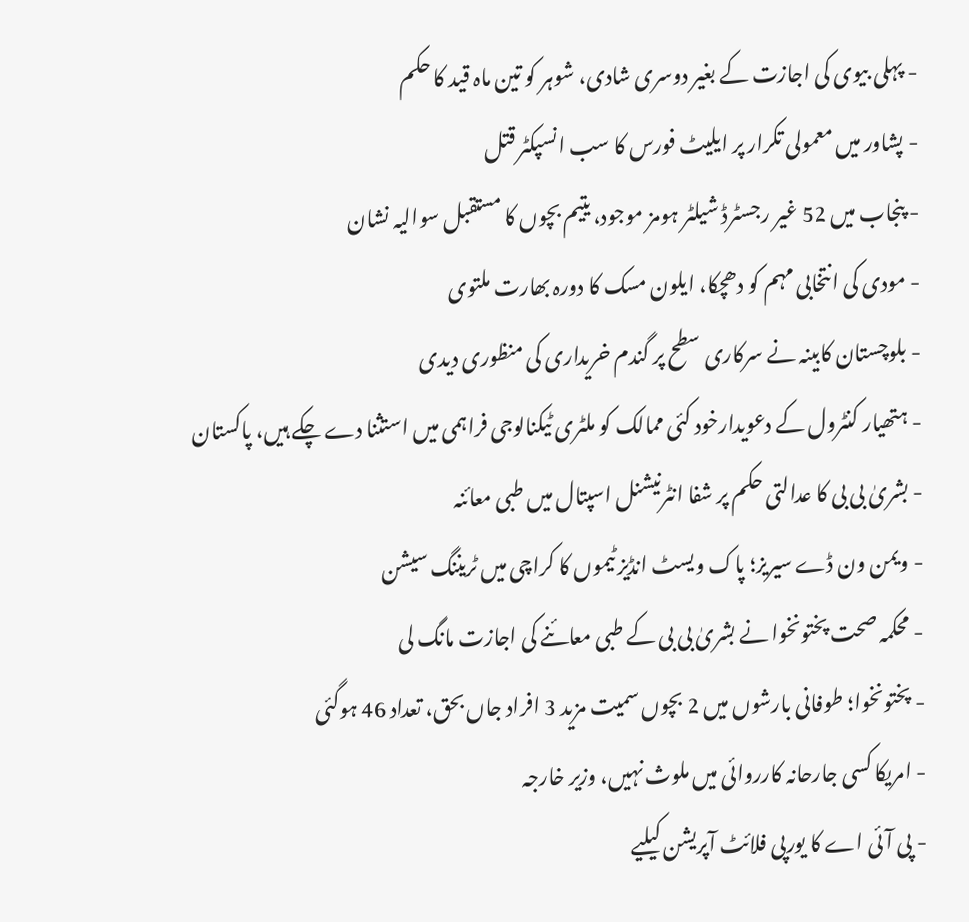- پہلی بیوی کی اجازت کے بغیر دوسری شادی، شوہر کو تین ماہ قید کا حکم
- پشاور میں معمولی تکرار پر ایلیٹ فورس کا سب انسپکٹر قتل
- پنجاب میں 52 غیر رجسٹرڈ شیلٹر ہومز موجود، یتیم بچوں کا مستقبل سوالیہ نشان
- مودی کی انتخابی مہم کو دھچکا، ایلون مسک کا دورہ بھارت ملتوی
- بلوچستان کابینہ نے سرکاری سطح پر گندم خریداری کی منظوری دیدی
- ہتھیار کنٹرول کے دعویدارخود کئی ممالک کو ملٹری ٹیکنالوجی فراہمی میں استثنا دے چکے ہیں، پاکستان
- بشریٰ بی بی کا عدالتی حکم پر شفا انٹرنیشنل اسپتال میں طبی معائنہ
- ویمن ون ڈے سیریز؛ پاک ویسٹ انڈیز ٹیموں کا کراچی میں ٹریننگ سیشن
- محکمہ صحت پختونخوا نے بشریٰ بی بی کے طبی معائنے کی اجازت مانگ لی
- پختونخوا؛ طوفانی بارشوں میں 2 بچوں سمیت مزید 3 افراد جاں بحق، تعداد 46 ہوگئی
- امریکا کسی جارحانہ کارروائی میں ملوث نہیں، وزیر خارجہ
- پی آئی اے کا یورپی فلائٹ آپریشن کیلیے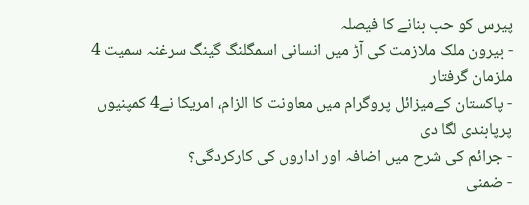پیرس کو حب بنانے کا فیصلہ
- بیرون ملک ملازمت کی آڑ میں انسانی اسمگلنگ گینگ سرغنہ سمیت 4 ملزمان گرفتار
- پاکستان کےمیزائل پروگرام میں معاونت کا الزام، امریکا نے4 کمپنیوں پرپابندی لگا دی
- جرائم کی شرح میں اضافہ اور اداروں کی کارکردگی؟
- ضمنی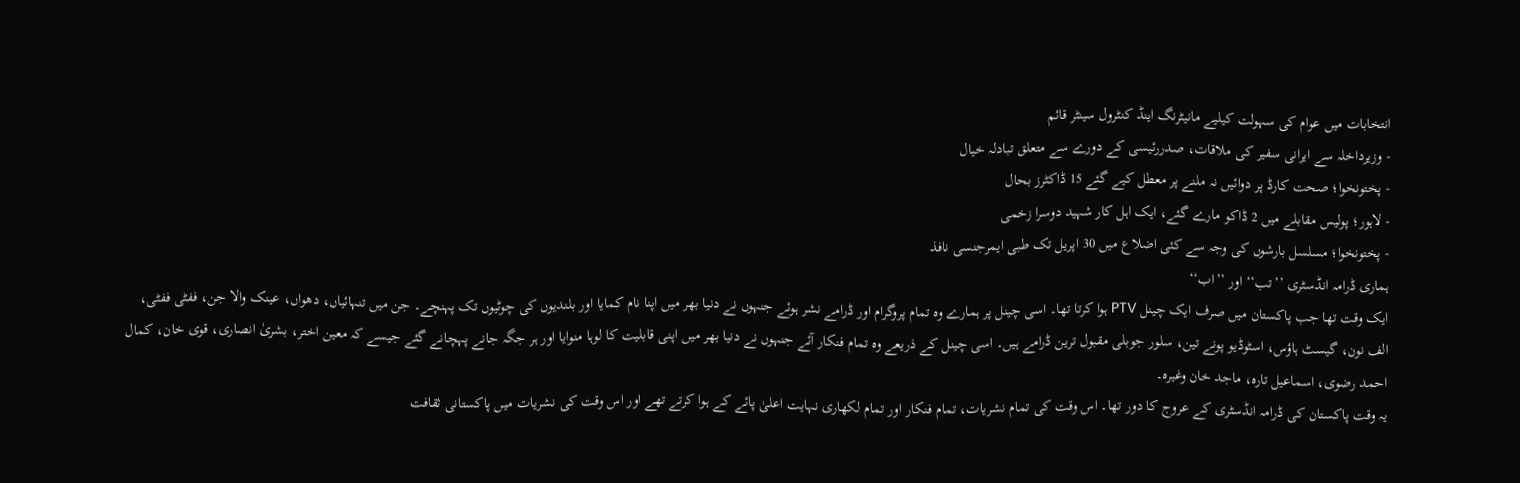انتخابات میں عوام کی سہولت کیلیے مانیٹرنگ اینڈ کنٹرول سینٹر قائم
- وزیرداخلہ سے ایرانی سفیر کی ملاقات، صدررئیسی کے دورے سے متعلق تبادلہ خیال
- پختونخوا؛ صحت کارڈ پر دوائیں نہ ملنے پر معطل کیے گئے 15 ڈاکٹرز بحال
- لاہور؛ پولیس مقابلے میں 2 ڈاکو مارے گئے، ایک اہل کار شہید دوسرا زخمی
- پختونخوا؛ مسلسل بارشوں کی وجہ سے کئی اضلاع میں 30 اپریل تک طبی ایمرجنسی نافذ
ہماری ڈرامہ انڈسٹری ’’تب‘‘ اور ’’اب‘‘
ایک وقت تھا جب پاکستان میں صرف ایک چینل PTV ہوا کرتا تھا۔ اسی چینل پر ہمارے وہ تمام پروگرام اور ڈرامے نشر ہوئے جنہوں نے دنیا بھر میں اپنا نام کمایا اور بلندیوں کی چوٹیوں تک پہنچے۔ جن میں تنہائیاں، دھواں، عینک والا جن، ففٹی ففٹی، الف نون، گیسٹ ہاؤس، اسٹوڈیو پونے تین، سلور جوبلی مقبول ترین ڈرامے ہیں۔ اسی چینل کے ذریعے وہ تمام فنکار آئے جنہوں نے دنیا بھر میں اپنی قابلیت کا لوہا منوایا اور ہر جگہ جانے پہچانے گئے جیسے کہ معین اختر، بشریٰ انصاری، قوی خان، کمال احمد رضوی، اسماعیل تارہ، ماجد خان وغیرہ۔
یہ وقت پاکستان کی ڈرامہ انڈسٹری کے عروج کا دور تھا۔ اس وقت کی تمام نشریات، تمام فنکار اور تمام لکھاری نہایت اعلیٰ پائے کے ہوا کرتے تھے اور اس وقت کی نشریات میں پاکستانی ثقافت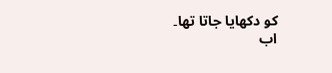کو دکھایا جاتا تھا۔
اب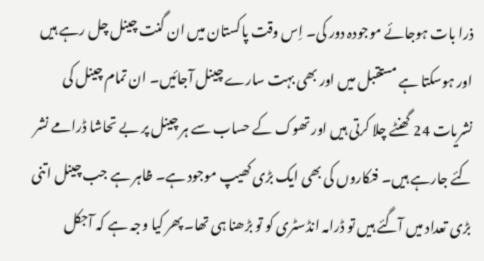ذرا بات ہوجائے موجودہ دور کی۔ اِس وقت پاکستان میں ان گنت چینل چل رہے ہیں اور ہوسکتا ہے مستقبل میں اور بھی بہت سارے چینل آجائیں۔ ان تمام چینل کی نشریات 24 گھنٹے چلا کرتی ہیں اور تھوک کے حساب سے ہر چینل پر بے تحاشا ڈرامے نشر کئے جارہے ہیں۔ فنکاروں کی بھی ایک بڑی کھیپ موجود ہے۔ ظاہر ہے جب چینل اتنی بڑی تعداد میں آگئے ہیں تو ڈرامہ انڈسٹری کو تو بڑھنا ہی تھا۔ پھر کیا وجہ ہے کہ آجکل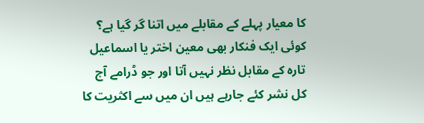کا معیار پہلے کے مقابلے میں اتنا گر گیا ہے؟ کوئی ایک فنکار بھی معین اختر یا اسماعیل تارہ کے مقابل نظر نہیں آتا اور جو ڈرامے آج کل نشر کئے جارہے ہیں ان میں سے اکثریت کا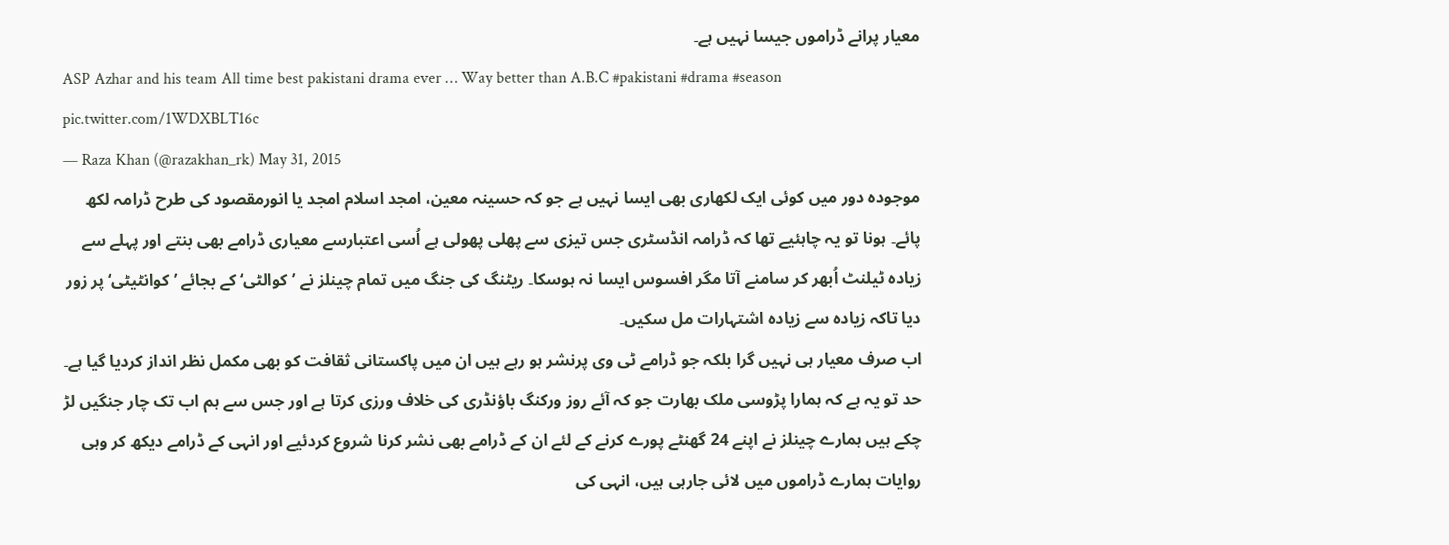معیار پرانے ڈراموں جیسا نہیں ہے۔
ASP Azhar and his team All time best pakistani drama ever … Way better than A.B.C #pakistani #drama #season pic.twitter.com/1WDXBLT16c
— Raza Khan (@razakhan_rk) May 31, 2015
موجودہ دور میں کوئی ایک لکھاری بھی ایسا نہیں ہے جو کہ حسینہ معین، امجد اسلام امجد یا انورمقصود کی طرح ڈرامہ لکھ پائے۔ ہونا تو یہ چاہئیے تھا کہ ڈرامہ انڈسٹری جس تیزی سے پھلی پھولی ہے اُسی اعتبارسے معیاری ڈرامے بھی بنتے اور پہلے سے زیادہ ٹیلنٹ اُبھر کر سامنے آتا مگر افسوس ایسا نہ ہوسکا۔ ریٹنگ کی جنگ میں تمام چینلز نے ’کوالٹی‘ کے بجائے ’کوانٹیٹی‘ پر زور دیا تاکہ زیادہ سے زیادہ اشتہارات مل سکیں۔
اب صرف معیار ہی نہیں گرا بلکہ جو ڈرامے ٹی وی پرنشر ہو رہے ہیں ان میں پاکستانی ثقافت کو بھی مکمل نظر انداز کردیا گیا ہے۔ حد تو یہ ہے کہ ہمارا پڑوسی ملک بھارت جو کہ آئے روز ورکنگ باؤنڈری کی خلاف ورزی کرتا ہے اور جس سے ہم اب تک چار جنگیں لڑ چکے ہیں ہمارے چینلز نے اپنے 24 گھنٹے پورے کرنے کے لئے ان کے ڈرامے بھی نشر کرنا شروع کردئیے اور انہی کے ڈرامے دیکھ کر وہی روایات ہمارے ڈراموں میں لائی جارہی ہیں، انہی کی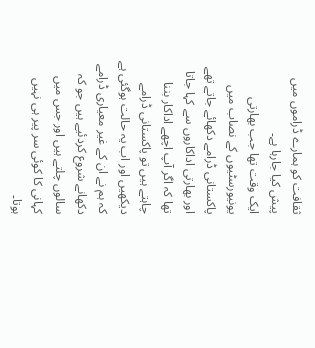ثقافت کو ہمارے ڈراموں میں پیش کیا جارہا ہے۔
ایک وقت تھا جب بھارتی یونیورسٹیوں کے نصاب میں پاکستانی ڈرامے دکھائے جاتے تھے اور بھارتی اداکاروں سے کہا جاتا تھا کہ اگر آپ اچھے اداکار بننا چاہتے ہیں تو پاکستانی ڈرامے دیکھیں اور اب یہ حالت ہوگئی ہے کہ ہم نے ان کے غیر معیاری ڈرامے دکھانے شروع کردئیے ہیں جو کہ سالوں چلتے ہیں اور جس میں کہانی کا کوئی سر پیر ہی نہیں ہوتا۔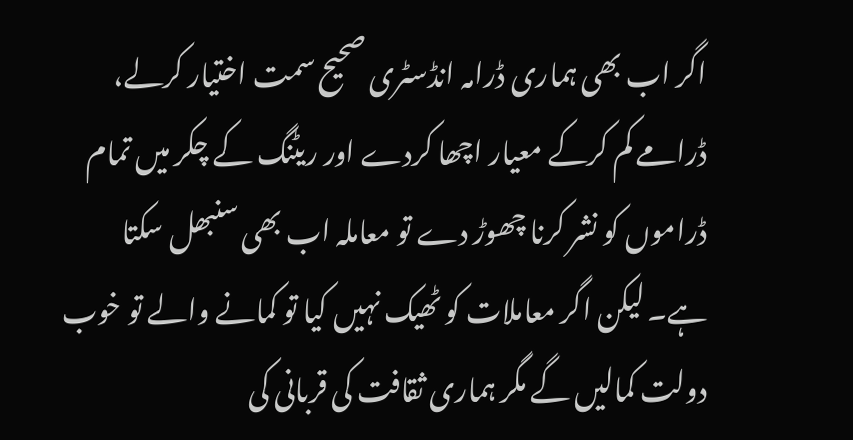اگر اب بھی ہماری ڈرامہ انڈسٹری صحیح سمت اختیار کرلے، ڈرامے کم کرکے معیار اچھا کردے اور ریٹنگ کے چکر میں تمام ڈراموں کو نشر کرنا چھوڑ دے تو معاملہ اب بھی سنبھل سکتا ہے۔ لیکن اگر معاملات کو ٹھیک نہیں کیا تو کمانے والے تو خوب دولت کمالیں گے مگر ہماری ثقافت کی قربانی کی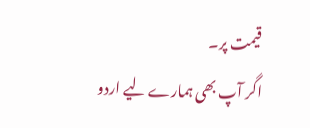قیمت پر۔
اگر آپ بھی ہمارے لیے اردو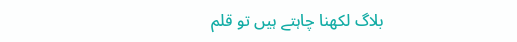بلاگ لکھنا چاہتے ہیں تو قلم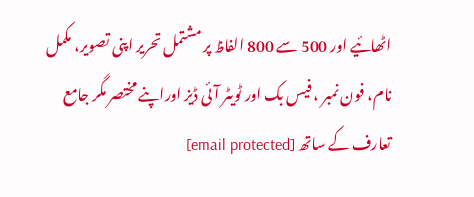اٹھائیے اور 500 سے 800 الفاظ پر مشتمل تحریر اپنی تصویر، مکمل نام، فون نمبر ، فیس بک اور ٹویٹر آئی ڈیز اوراپنے مختصر مگر جامع تعارف کے ساتھ [email protected]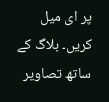پر ای میل کریں۔ بلاگ کے ساتھ تصاویر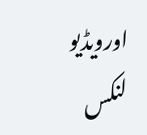اورویڈیو لنکس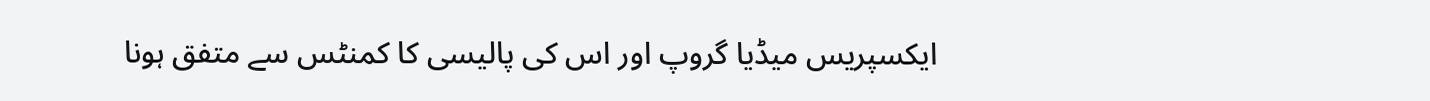ایکسپریس میڈیا گروپ اور اس کی پالیسی کا کمنٹس سے متفق ہونا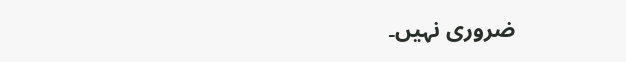ضروری نہیں۔